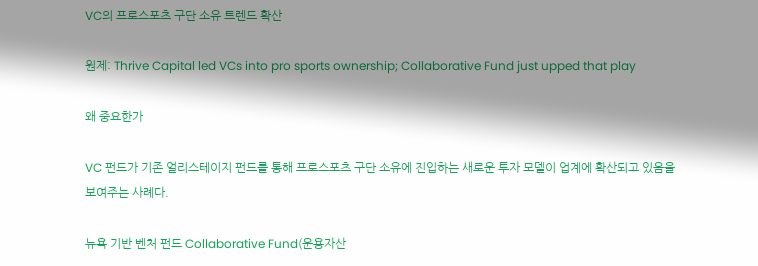VC의 프로스포츠 구단 소유 트렌드 확산

원제: Thrive Capital led VCs into pro sports ownership; Collaborative Fund just upped that play

왜 중요한가

VC 펀드가 기존 얼리스테이지 펀드를 통해 프로스포츠 구단 소유에 진입하는 새로운 투자 모델이 업계에 확산되고 있음을 보여주는 사례다.

뉴욕 기반 벤처 펀드 Collaborative Fund(운용자산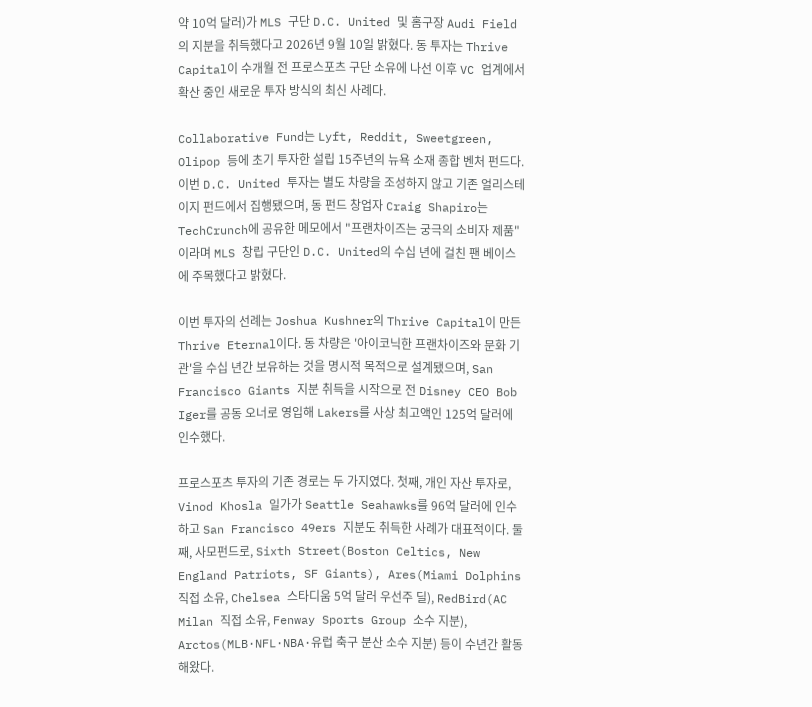약 10억 달러)가 MLS 구단 D.C. United 및 홈구장 Audi Field의 지분을 취득했다고 2026년 9월 10일 밝혔다. 동 투자는 Thrive Capital이 수개월 전 프로스포츠 구단 소유에 나선 이후 VC 업계에서 확산 중인 새로운 투자 방식의 최신 사례다.

Collaborative Fund는 Lyft, Reddit, Sweetgreen, Olipop 등에 초기 투자한 설립 15주년의 뉴욕 소재 종합 벤처 펀드다. 이번 D.C. United 투자는 별도 차량을 조성하지 않고 기존 얼리스테이지 펀드에서 집행됐으며, 동 펀드 창업자 Craig Shapiro는 TechCrunch에 공유한 메모에서 "프랜차이즈는 궁극의 소비자 제품"이라며 MLS 창립 구단인 D.C. United의 수십 년에 걸친 팬 베이스에 주목했다고 밝혔다.

이번 투자의 선례는 Joshua Kushner의 Thrive Capital이 만든 Thrive Eternal이다. 동 차량은 '아이코닉한 프랜차이즈와 문화 기관'을 수십 년간 보유하는 것을 명시적 목적으로 설계됐으며, San Francisco Giants 지분 취득을 시작으로 전 Disney CEO Bob Iger를 공동 오너로 영입해 Lakers를 사상 최고액인 125억 달러에 인수했다.

프로스포츠 투자의 기존 경로는 두 가지였다. 첫째, 개인 자산 투자로, Vinod Khosla 일가가 Seattle Seahawks를 96억 달러에 인수하고 San Francisco 49ers 지분도 취득한 사례가 대표적이다. 둘째, 사모펀드로, Sixth Street(Boston Celtics, New England Patriots, SF Giants), Ares(Miami Dolphins 직접 소유, Chelsea 스타디움 5억 달러 우선주 딜), RedBird(AC Milan 직접 소유, Fenway Sports Group 소수 지분), Arctos(MLB·NFL·NBA·유럽 축구 분산 소수 지분) 등이 수년간 활동해왔다.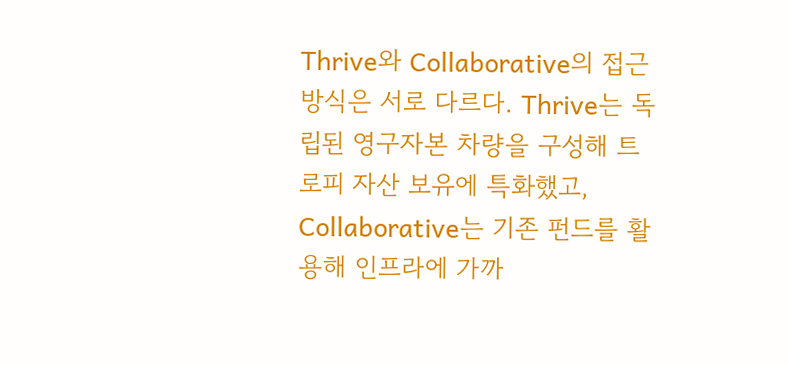Thrive와 Collaborative의 접근 방식은 서로 다르다. Thrive는 독립된 영구자본 차량을 구성해 트로피 자산 보유에 특화했고, Collaborative는 기존 펀드를 활용해 인프라에 가까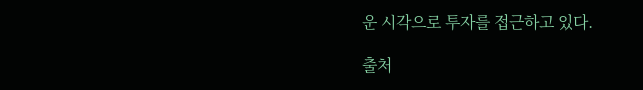운 시각으로 투자를 접근하고 있다.

출처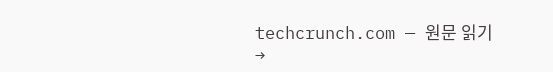techcrunch.com — 원문 읽기 →